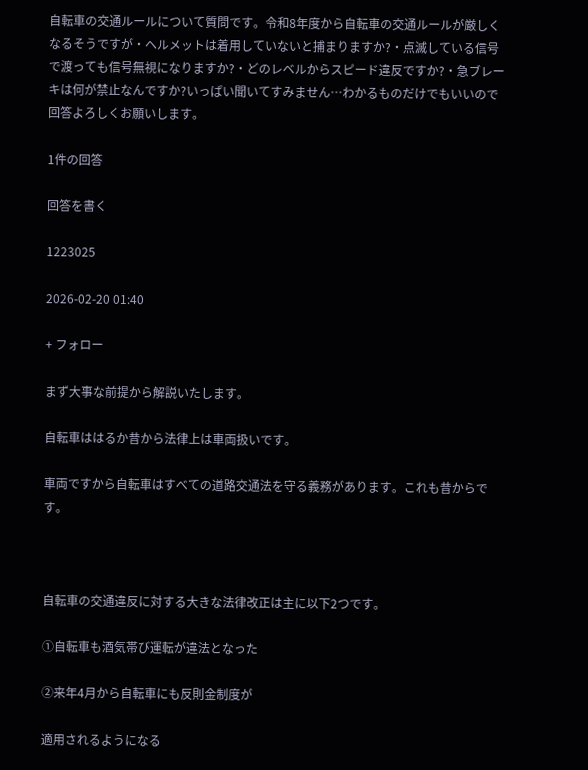自転車の交通ルールについて質問です。令和8年度から自転車の交通ルールが厳しくなるそうですが・ヘルメットは着用していないと捕まりますか?・点滅している信号で渡っても信号無視になりますか?・どのレベルからスピード違反ですか?・急ブレーキは何が禁止なんですか?いっぱい聞いてすみません…わかるものだけでもいいので回答よろしくお願いします。

1件の回答

回答を書く

1223025

2026-02-20 01:40

+ フォロー

まず大事な前提から解説いたします。

自転車ははるか昔から法律上は車両扱いです。

車両ですから自転車はすべての道路交通法を守る義務があります。これも昔からです。



自転車の交通違反に対する大きな法律改正は主に以下2つです。

①自転車も酒気帯び運転が違法となった

②来年4月から自転車にも反則金制度が

適用されるようになる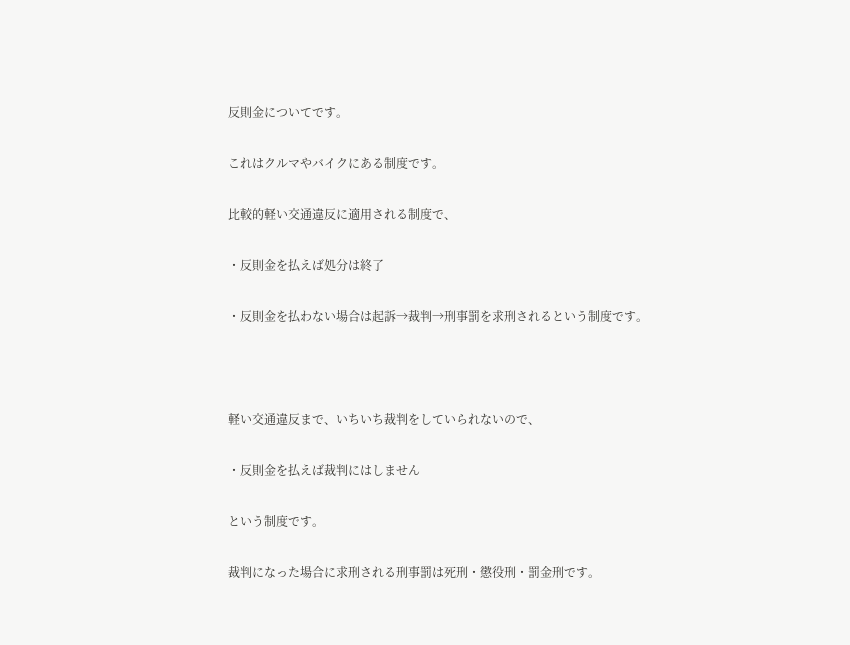反則金についてです。

これはクルマやバイクにある制度です。

比較的軽い交通違反に適用される制度で、

・反則金を払えば処分は終了

・反則金を払わない場合は起訴→裁判→刑事罰を求刑されるという制度です。



軽い交通違反まで、いちいち裁判をしていられないので、

・反則金を払えば裁判にはしません

という制度です。

裁判になった場合に求刑される刑事罰は死刑・懲役刑・罰金刑です。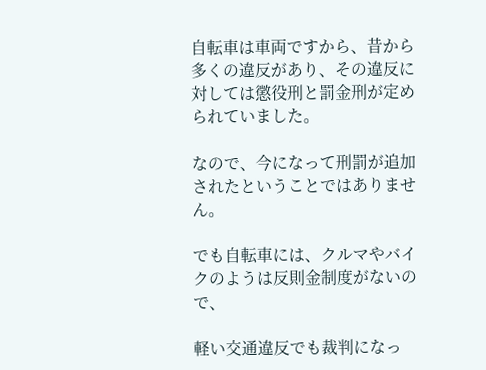自転車は車両ですから、昔から多くの違反があり、その違反に対しては懲役刑と罰金刑が定められていました。

なので、今になって刑罰が追加されたということではありません。

でも自転車には、クルマやバイクのようは反則金制度がないので、

軽い交通違反でも裁判になっ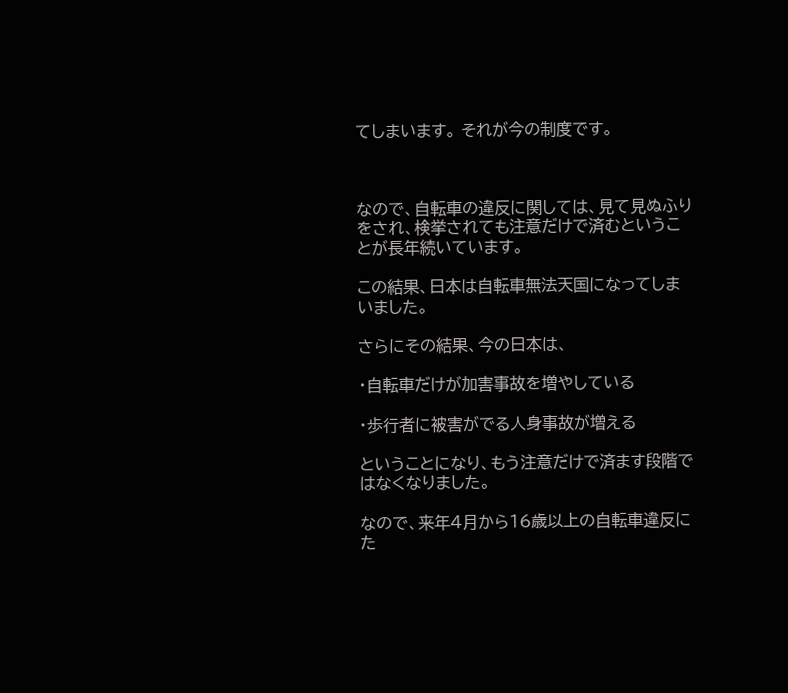てしまいます。 それが今の制度です。



なので、自転車の違反に関しては、見て見ぬふりをされ、検挙されても注意だけで済むということが長年続いています。

この結果、日本は自転車無法天国になってしまいました。

さらにその結果、今の日本は、

・自転車だけが加害事故を増やしている

・歩行者に被害がでる人身事故が増える

ということになり、もう注意だけで済ます段階ではなくなりました。

なので、来年4月から16歳以上の自転車違反にた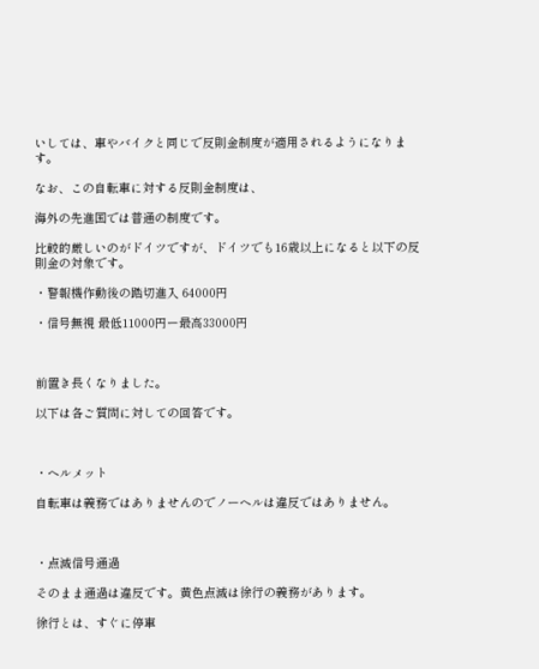いしては、車やバイクと同じで反則金制度が適用されるようになります。

なお、この自転車に対する反則金制度は、

海外の先進国では普通の制度です。

比較的厳しいのがドイツですが、ドイツでも16歳以上になると以下の反則金の対象です。

・警報機作動後の踏切進入 64000円

・信号無視 最低11000円ー最高33000円



前置き長くなりました。

以下は各ご質問に対しての回答です。



・ヘルメット

自転車は義務ではありませんのでノーヘルは違反ではありません。



・点滅信号通過

そのまま通過は違反です。黄色点滅は徐行の義務があります。

徐行とは、すぐに停車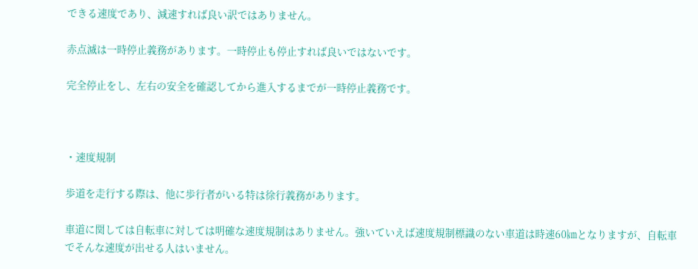できる速度であり、減速すれば良い訳ではありません。

赤点滅は一時停止義務があります。一時停止も停止すれば良いではないです。

完全停止をし、左右の安全を確認してから進入するまでが一時停止義務です。



・速度規制

歩道を走行する際は、他に歩行者がいる特は徐行義務があります。

車道に関しては自転車に対しては明確な速度規制はありません。強いていえば速度規制標識のない車道は時速60㎞となりますが、自転車でそんな速度が出せる人はいません。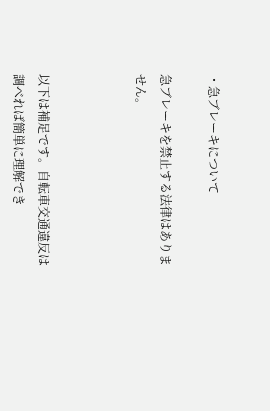・急ブレーキについて

急ブレーキを禁止する法律はありません。



以下は補足です。自転車交通違反は調べれば簡単に理解でき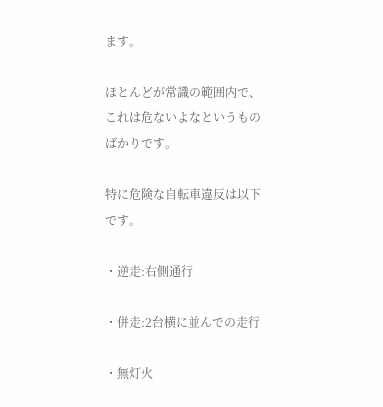ます。

ほとんどが常識の範囲内で、これは危ないよなというものばかりです。

特に危険な自転車違反は以下です。

・逆走:右側通行

・併走:2台横に並んでの走行

・無灯火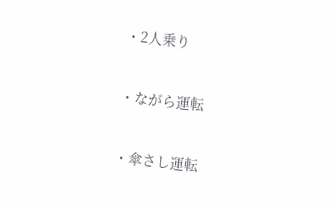・2人乗り

・ながら運転

・傘さし運転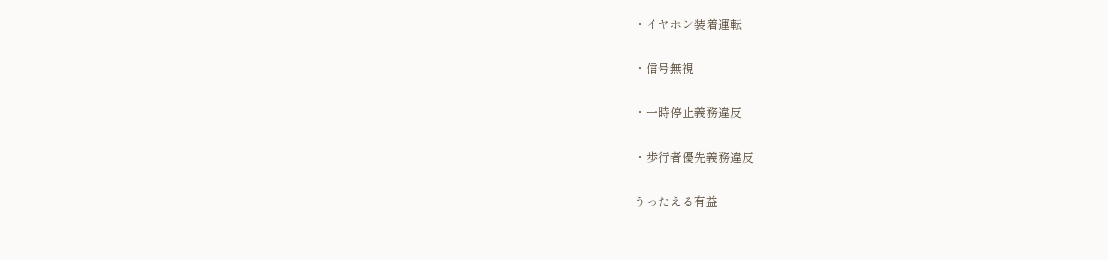・イヤホン装着運転

・信号無視

・一時停止義務違反

・歩行者優先義務違反

うったえる有益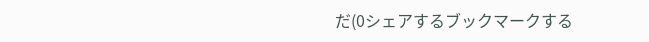だ(0シェアするブックマークする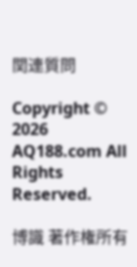関連質問

Copyright © 2026 AQ188.com All Rights Reserved.

博識 著作権所有